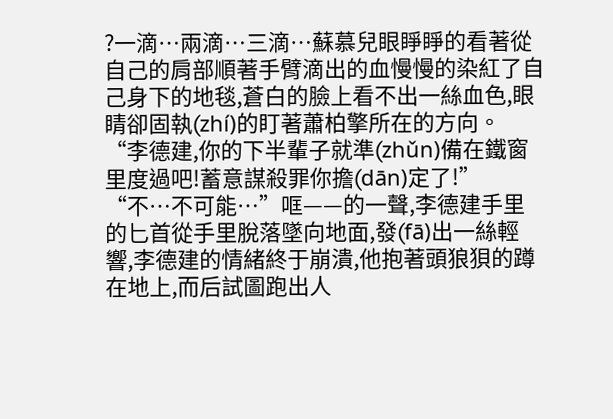?一滴…兩滴…三滴…蘇慕兒眼睜睜的看著從自己的肩部順著手臂滴出的血慢慢的染紅了自己身下的地毯,蒼白的臉上看不出一絲血色,眼睛卻固執(zhí)的盯著蕭柏擎所在的方向。
“李德建,你的下半輩子就準(zhǔn)備在鐵窗里度過吧!蓄意謀殺罪你擔(dān)定了!”
“不…不可能…”哐——的一聲,李德建手里的匕首從手里脫落墜向地面,發(fā)出一絲輕響,李德建的情緒終于崩潰,他抱著頭狼狽的蹲在地上,而后試圖跑出人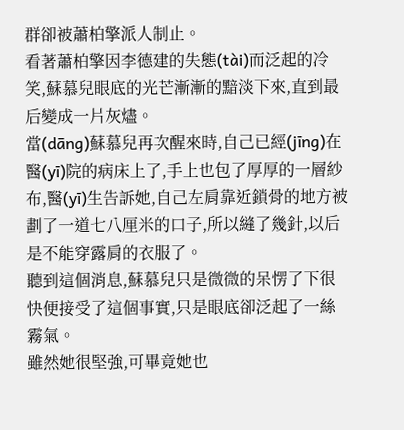群卻被蕭柏擎派人制止。
看著蕭柏擎因李德建的失態(tài)而泛起的冷笑,蘇慕兒眼底的光芒漸漸的黯淡下來,直到最后變成一片灰燼。
當(dāng)蘇慕兒再次醒來時,自己已經(jīng)在醫(yī)院的病床上了,手上也包了厚厚的一層紗布,醫(yī)生告訴她,自己左肩靠近鎖骨的地方被劃了一道七八厘米的口子,所以縫了幾針,以后是不能穿露肩的衣服了。
聽到這個消息,蘇慕兒只是微微的呆愣了下很快便接受了這個事實,只是眼底卻泛起了一絲霧氣。
雖然她很堅強,可畢竟她也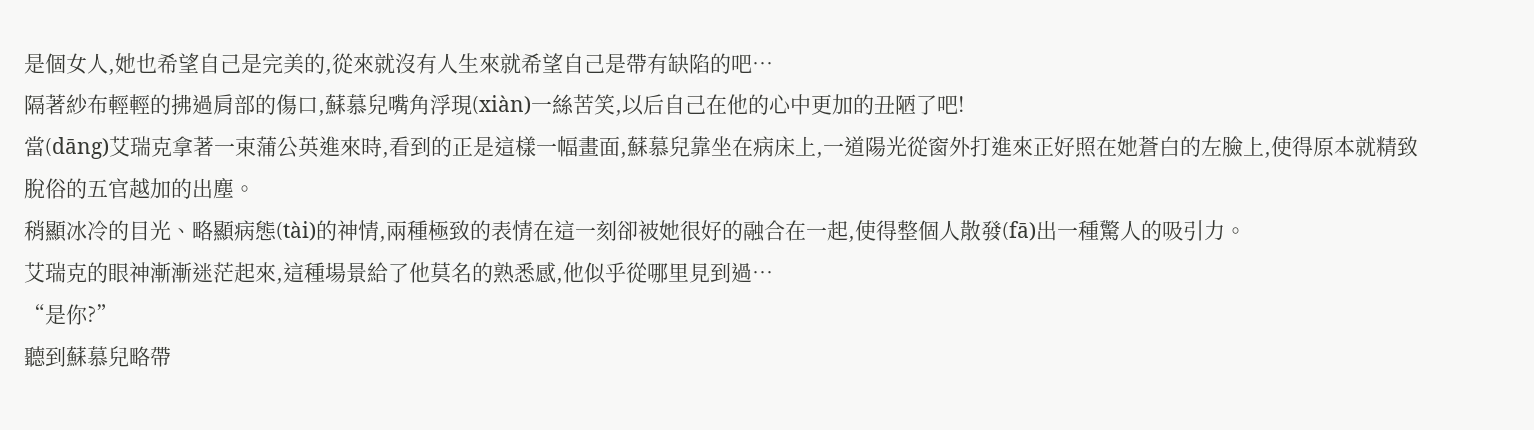是個女人,她也希望自己是完美的,從來就沒有人生來就希望自己是帶有缺陷的吧…
隔著紗布輕輕的拂過肩部的傷口,蘇慕兒嘴角浮現(xiàn)一絲苦笑,以后自己在他的心中更加的丑陋了吧!
當(dāng)艾瑞克拿著一束蒲公英進來時,看到的正是這樣一幅畫面,蘇慕兒靠坐在病床上,一道陽光從窗外打進來正好照在她蒼白的左臉上,使得原本就精致脫俗的五官越加的出塵。
稍顯冰冷的目光、略顯病態(tài)的神情,兩種極致的表情在這一刻卻被她很好的融合在一起,使得整個人散發(fā)出一種驚人的吸引力。
艾瑞克的眼神漸漸迷茫起來,這種場景給了他莫名的熟悉感,他似乎從哪里見到過…
“是你?”
聽到蘇慕兒略帶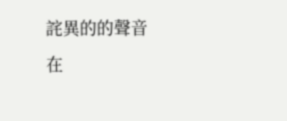詫異的的聲音在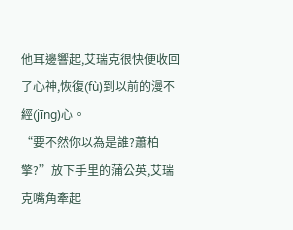他耳邊響起,艾瑞克很快便收回了心神,恢復(fù)到以前的漫不經(jīng)心。
“要不然你以為是誰?蕭柏擎?”放下手里的蒲公英,艾瑞克嘴角牽起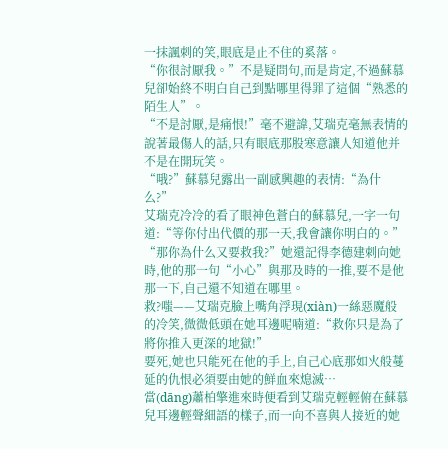一抹諷刺的笑,眼底是止不住的奚落。
“你很討厭我。”不是疑問句,而是肯定,不過蘇慕兒卻始終不明白自己到點哪里得罪了這個“熟悉的陌生人”。
“不是討厭,是痛恨!”毫不避諱,艾瑞克毫無表情的說著最傷人的話,只有眼底那股寒意讓人知道他并不是在開玩笑。
“哦?”蘇慕兒露出一副感興趣的表情:“為什么?”
艾瑞克冷冷的看了眼神色蒼白的蘇慕兒,一字一句道:“等你付出代價的那一天,我會讓你明白的。”
“那你為什么又要救我?”她還記得李德建刺向她時,他的那一句“小心”與那及時的一推,要不是他那一下,自己還不知道在哪里。
救?嗤——艾瑞克臉上嘴角浮現(xiàn)一絲惡魔般的冷笑,微微低頭在她耳邊呢喃道:“救你只是為了將你推入更深的地獄!”
要死,她也只能死在他的手上,自己心底那如火般蔓延的仇恨必須要由她的鮮血來熄滅…
當(dāng)蕭柏擎進來時便看到艾瑞克輕輕俯在蘇慕兒耳邊輕聲細語的樣子,而一向不喜與人接近的她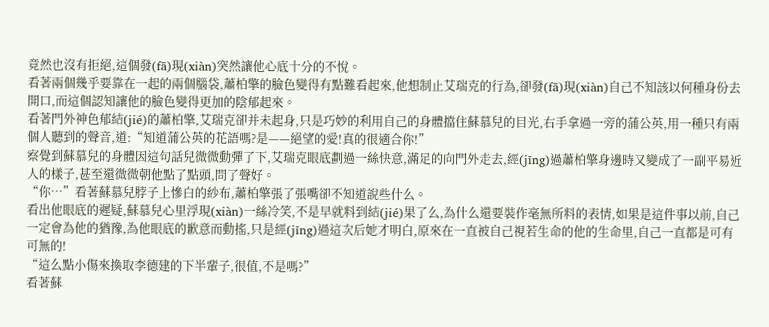竟然也沒有拒絕,這個發(fā)現(xiàn)突然讓他心底十分的不悅。
看著兩個幾乎要靠在一起的兩個腦袋,蕭柏擎的臉色變得有點難看起來,他想制止艾瑞克的行為,卻發(fā)現(xiàn)自己不知該以何種身份去開口,而這個認知讓他的臉色變得更加的陰郁起來。
看著門外神色郁結(jié)的蕭柏擎,艾瑞克卻并未起身,只是巧妙的利用自己的身體擋住蘇慕兒的目光,右手拿過一旁的蒲公英,用一種只有兩個人聽到的聲音,道:“知道蒲公英的花語嗎?是——絕望的愛!真的很適合你!”
察覺到蘇慕兒的身體因這句話兒微微動彈了下,艾瑞克眼底劃過一絲快意,滿足的向門外走去,經(jīng)過蕭柏擎身邊時又變成了一副平易近人的樣子,甚至還微微朝他點了點頭,問了聲好。
“你…”看著蘇慕兒脖子上慘白的紗布,蕭柏擎張了張嘴卻不知道說些什么。
看出他眼底的遲疑,蘇慕兒心里浮現(xiàn)一絲冷笑,不是早就料到結(jié)果了么,為什么還要裝作毫無所料的表情,如果是這件事以前,自己一定會為他的猶豫,為他眼底的歉意而動搖,只是經(jīng)過這次后她才明白,原來在一直被自己視若生命的他的生命里,自己一直都是可有可無的!
“這么點小傷來換取李德建的下半輩子,很值,不是嗎?”
看著蘇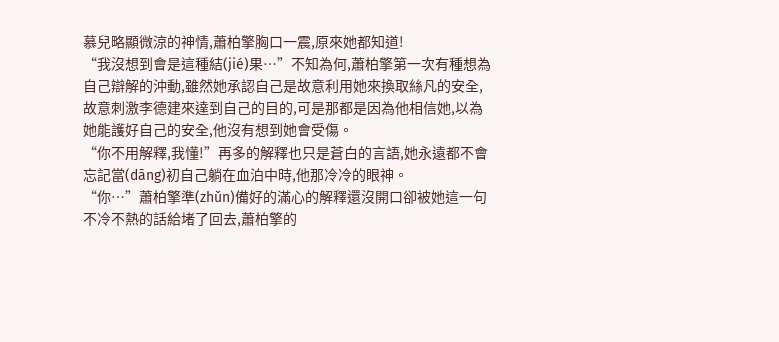慕兒略顯微涼的神情,蕭柏擎胸口一震,原來她都知道!
“我沒想到會是這種結(jié)果…”不知為何,蕭柏擎第一次有種想為自己辯解的沖動,雖然她承認自己是故意利用她來換取絲凡的安全,故意刺激李德建來達到自己的目的,可是那都是因為他相信她,以為她能護好自己的安全,他沒有想到她會受傷。
“你不用解釋,我懂!”再多的解釋也只是蒼白的言語,她永遠都不會忘記當(dāng)初自己躺在血泊中時,他那冷冷的眼神。
“你…”蕭柏擎準(zhǔn)備好的滿心的解釋還沒開口卻被她這一句不冷不熱的話給堵了回去,蕭柏擎的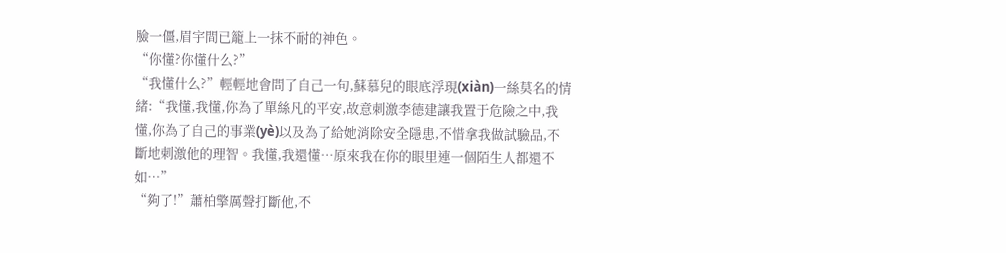臉一僵,眉宇間已籠上一抹不耐的神色。
“你懂?你懂什么?”
“我懂什么?”輕輕地會問了自己一句,蘇慕兒的眼底浮現(xiàn)一絲莫名的情緒:“我懂,我懂,你為了單絲凡的平安,故意刺激李德建讓我置于危險之中,我懂,你為了自己的事業(yè)以及為了給她消除安全隱患,不惜拿我做試驗品,不斷地刺激他的理智。我懂,我還懂…原來我在你的眼里連一個陌生人都還不如…”
“夠了!”蕭柏擎厲聲打斷他,不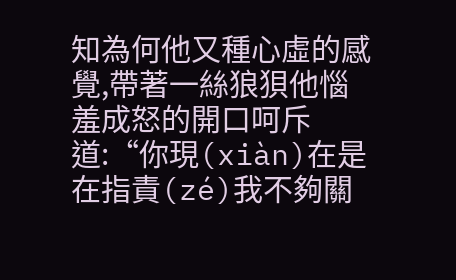知為何他又種心虛的感覺,帶著一絲狼狽他惱羞成怒的開口呵斥道:“你現(xiàn)在是在指責(zé)我不夠關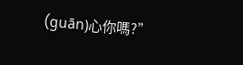(guān)心你嗎?”